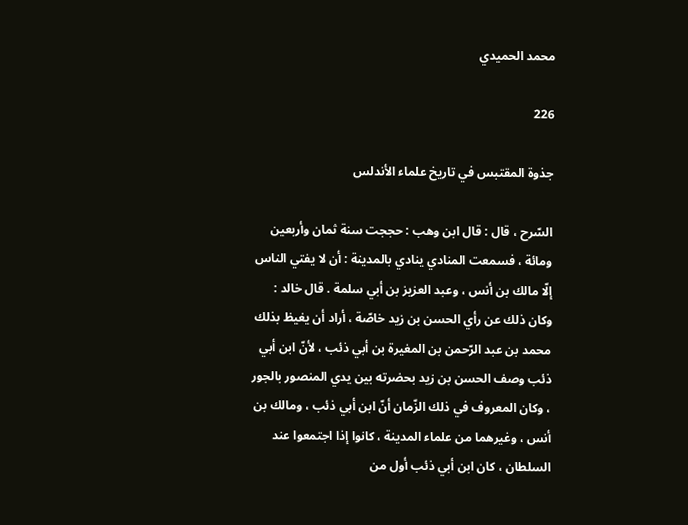محمد الحميدي

226

جذوة المقتبس في تاريخ علماء الأندلس

السّرح ، قال : قال ابن وهب : حججت سنة ثمان وأربعين ومائة ، فسمعت المنادي ينادي بالمدينة : أن لا يفتي الناس إلّا مالك بن أنس ، وعبد العزيز بن أبي سلمة . قال خالد : وكان ذلك عن رأي الحسن بن زيد خاصّة ، أراد أن يغيظ بذلك محمد بن عبد الرّحمن بن المغيرة بن أبي ذئب ، لأنّ ابن أبي ذئب وصف الحسن بن زيد بحضرته بين يدي المنصور بالجور ، وكان المعروف في ذلك الزّمان أنّ ابن أبي ذئب ، ومالك بن أنس ، وغيرهما من علماء المدينة ، كانوا إذا اجتمعوا عند السلطان ، كان ابن أبي ذئب أول من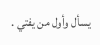يسأل وأول من يفتي .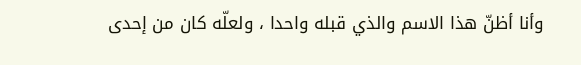وأنا أظنّ هذا الاسم والذي قبله واحدا ، ولعلّه كان من إحدى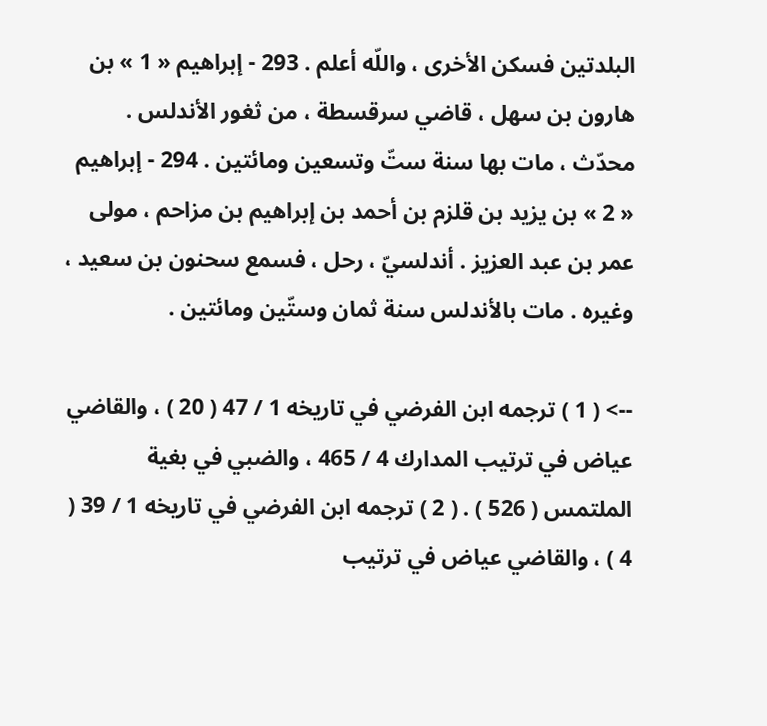البلدتين فسكن الأخرى ، واللّه أعلم . 293 - إبراهيم « 1 » بن هارون بن سهل ، قاضي سرقسطة ، من ثغور الأندلس . محدّث ، مات بها سنة ستّ وتسعين ومائتين . 294 - إبراهيم « 2 » بن يزيد بن قلزم بن أحمد بن إبراهيم بن مزاحم ، مولى عمر بن عبد العزيز . أندلسيّ ، رحل ، فسمع سحنون بن سعيد ، وغيره . مات بالأندلس سنة ثمان وستّين ومائتين .

--> ( 1 ) ترجمه ابن الفرضي في تاريخه 1 / 47 ( 20 ) ، والقاضي عياض في ترتيب المدارك 4 / 465 ، والضبي في بغية الملتمس ( 526 ) . ( 2 ) ترجمه ابن الفرضي في تاريخه 1 / 39 ( 4 ) ، والقاضي عياض في ترتيب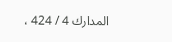المدارك 4 / 424 ،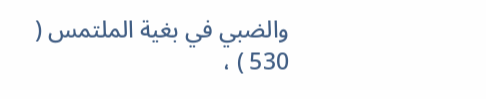والضبي في بغية الملتمس ( 530 ) ،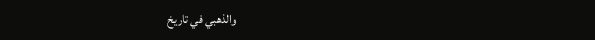والذهبي في تاريخ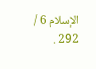الإسلام 6 / 292 .